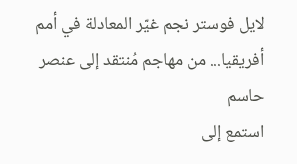لايل فوستر نجم غيّر المعادلة في أمم أفريقيا... من مهاجم مُنتقد إلى عنصر حاسم
استمع إلى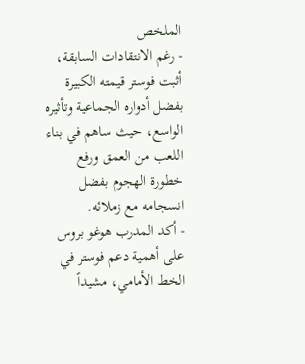الملخص
- رغم الانتقادات السابقة، أثبت فوستر قيمته الكبيرة بفضل أدواره الجماعية وتأثيره الواسع، حيث ساهم في بناء اللعب من العمق ورفع خطورة الهجوم بفضل انسجامه مع زملائه.
- أكد المدرب هوغو بروس على أهمية دعم فوستر في الخط الأمامي، مشيداً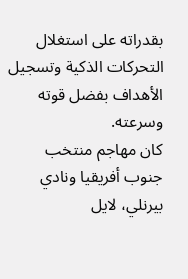بقدراته على استغلال التحركات الذكية وتسجيل الأهداف بفضل قوته وسرعته.
كان مهاجم منتخب جنوب أفريقيا ونادي بيرنلي، لايل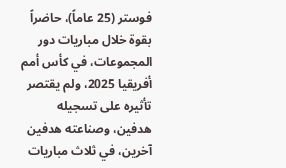فوستر (25 عاماً)، حاضراً بقوة خلال مباريات دور المجموعات، في كأس أمم أفريقيا 2025، ولم يقتصر تأثيره على تسجيله هدفين، وصناعته هدفين آخرين، في ثلاث مباريات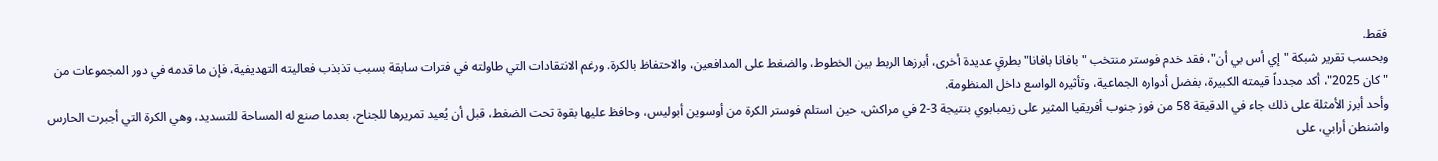فقط.
وبحسب تقرير شبكة "إي أس بي أن"، فقد خدم فوستر منتخب "بافانا بافانا" بطرقٍ عديدة أخرى، أبرزها الربط بين الخطوط، والضغط على المدافعين، والاحتفاظ بالكرة. ورغم الانتقادات التي طاولته في فترات سابقة بسبب تذبذب فعاليته التهديفية، فإن ما قدمه في دور المجموعات من "كان 2025"، أكد مجدداً قيمته الكبيرة، بفضل أدواره الجماعية، وتأثيره الواسع داخل المنظومة.
وأحد أبرز الأمثلة على ذلك جاء في الدقيقة 58 من فوز جنوب أفريقيا المثير على زيمبابوي بنتيجة 3-2 في مراكش، حين استلم فوستر الكرة من أوسوين أبوليس، وحافظ عليها بقوة تحت الضغط، قبل أن يُعيد تمريرها للجناح، بعدما صنع له المساحة للتسديد، وهي الكرة التي أجبرت الحارس واشنطن أرابي، على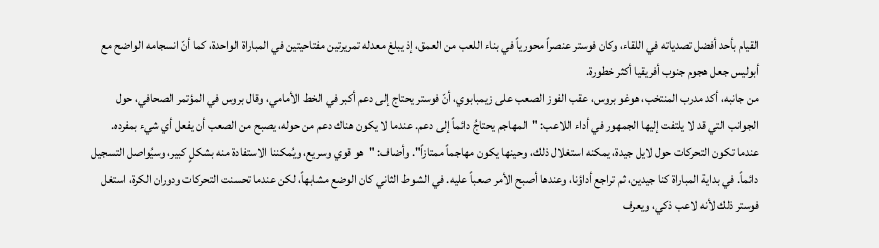القيام بأحد أفضل تصدياته في اللقاء، وكان فوستر عنصراً محورياً في بناء اللعب من العمق، إذ يبلغ معدله تمريرتين مفتاحيتين في المباراة الواحدة، كما أنّ انسجامه الواضح مع أبوليس جعل هجوم جنوب أفريقيا أكثر خطورة.
من جانبه، أكد مدرب المنتخب، هوغو بروس، عقب الفوز الصعب على زيمبابوي، أنّ فوستر يحتاج إلى دعم أكبر في الخط الأمامي، وقال بروس في المؤتمر الصحافي، حول الجوانب التي قد لا يلتفت إليها الجمهور في أداء اللاعب: "المهاجم يحتاجُ دائماً إلى دعم. عندما لا يكون هناك دعم من حوله، يصبح من الصعب أن يفعل أي شيء بمفرده. عندما تكون التحركات حول لايل جيدة، يمكنه استغلال ذلك، وحينها يكون مهاجماً ممتازاً". وأضاف: "هو قوي وسريع، ويُمكننا الاستفادة منه بشكلٍ كبير، وسيُواصل التسجيل دائماً. في بداية المباراة كنا جيدين، ثم تراجع أداؤنا، وعندها أصبح الأمر صعباً عليه. في الشوط الثاني كان الوضع مشابهاً، لكن عندما تحسنت التحركات ودوران الكرة، استغل فوستر ذلك لأنه لاعب ذكي، ويعرف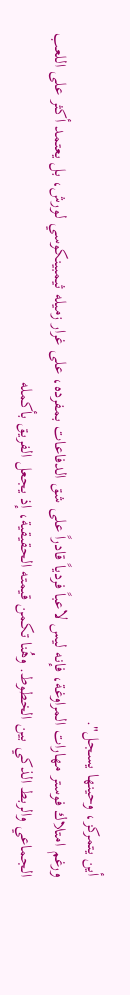أين يتمركز، وحينها يسجل".
ورغم امتلاك فوستر مهارات المراوغة، فإنه ليس لاعباً فردياً قادراً على شق الدفاعات بمفرده، على غرار زميله ثيمبينكوسي لورش، بل يعتمد أكثر على اللعب الجماعي والربط الذكي بين الخطوط. وهُنا تكمن قيمته الحقيقية، إذ يجعل الفريق بأكمله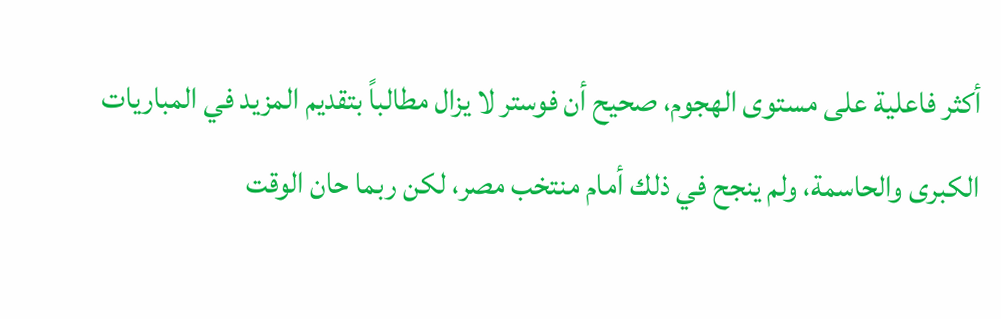أكثر فاعلية على مستوى الهجوم، صحيح أن فوستر لا يزال مطالباً بتقديم المزيد في المباريات الكبرى والحاسمة، ولم ينجح في ذلك أمام منتخب مصر، لكن ربما حان الوقت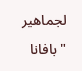لجماهير "بافانا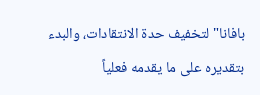بافانا" لتخفيف حدة الانتقادات، والبدء بتقديره على ما يقدمه فعلياً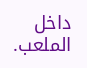داخل الملعب.